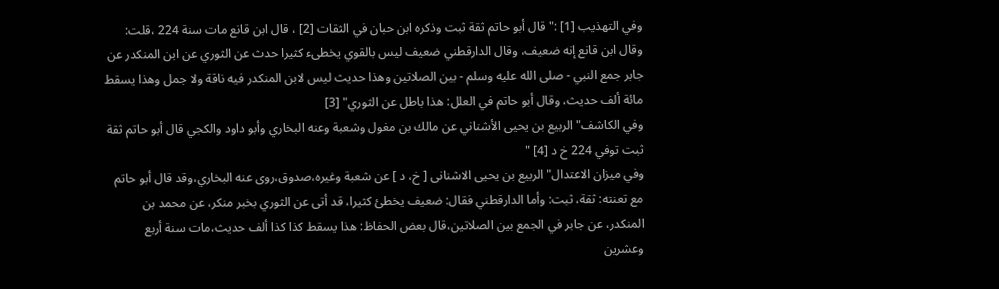وفي التهذيب [1] :"قال أبو حاتم ثقة ثبت وذكره ابن حبان في الثقات [2] ، قال ابن قانع مات سنة 224 ،قلت: وقال ابن قانع إنه ضعيف، وقال الدارقطني ضعيف ليس بالقوي يخطىء كثيرا حدث عن الثوري عن ابن المنكدر عن جابر جمع النبي - صلى الله عليه وسلم - بين الصلاتين وهذا حديث ليس لابن المنكدر فيه ناقة ولا جمل وهذا يسقط مائة ألف حديث، وقال أبو حاتم في العلل: هذا باطل عن الثوري" [3]
وفي الكاشف"الربيع بن يحيى الأشناني عن مالك بن مغول وشعبة وعنه البخاري وأبو داود والكجي قال أبو حاتم ثقة ثبت توفي 224 خ د [4] "
وفي ميزان الاعتدال"الربيع بن يحيى الاشنانى [ خ، د ] عن شعبة وغيره،صدوق،روى عنه البخاري،وقد قال أبو حاتم مع تعنته: ثقة، ثبت: وأما الدارقطني فقال: ضعيف يخطئ كثيرا، قد أتى عن الثوري بخبر منكر، عن محمد بن المنكدر، عن جابر في الجمع بين الصلاتين،قال بعض الحفاظ: هذا يسقط كذا كذا ألف حديث،مات سنة أربع وعشرين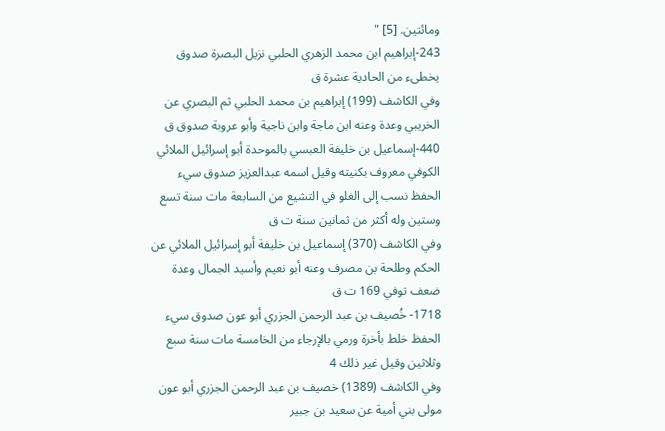ومائتين. [5] "
243-إبراهيم ابن محمد الزهري الحلبي نزيل البصرة صدوق يخطىء من الحادية عشرة ق
وفي الكاشف (199) إبراهيم بن محمد الحلبي ثم البصري عن الخريبي وعدة وعنه ابن ماجة وابن ناجية وأبو عروبة صدوق ق
440-إسماعيل بن خليفة العبسي بالموحدة أبو إسرائيل الملائي الكوفي معروف بكنيته وقيل اسمه عبدالعزيز صدوق سيء الحفظ نسب إلى الغلو في التشيع من السابعة مات سنة تسع وستين وله أكثر من ثمانين سنة ت ق
وفي الكاشف (370) إسماعيل بن خليفة أبو إسرائيل الملائي عن الحكم وطلحة بن مصرف وعنه أبو نعيم وأسيد الجمال وعدة ضعف توفي 169 ت ق
1718- خُصيف بن عبد الرحمن الجزري أبو عون صدوق سيء الحفظ خلط بأخرة ورمي بالإرجاء من الخامسة مات سنة سبع وثلاثين وقيل غير ذلك 4
وفي الكاشف (1389) خصيف بن عبد الرحمن الجزري أبو عون مولى بني أمية عن سعيد بن جبير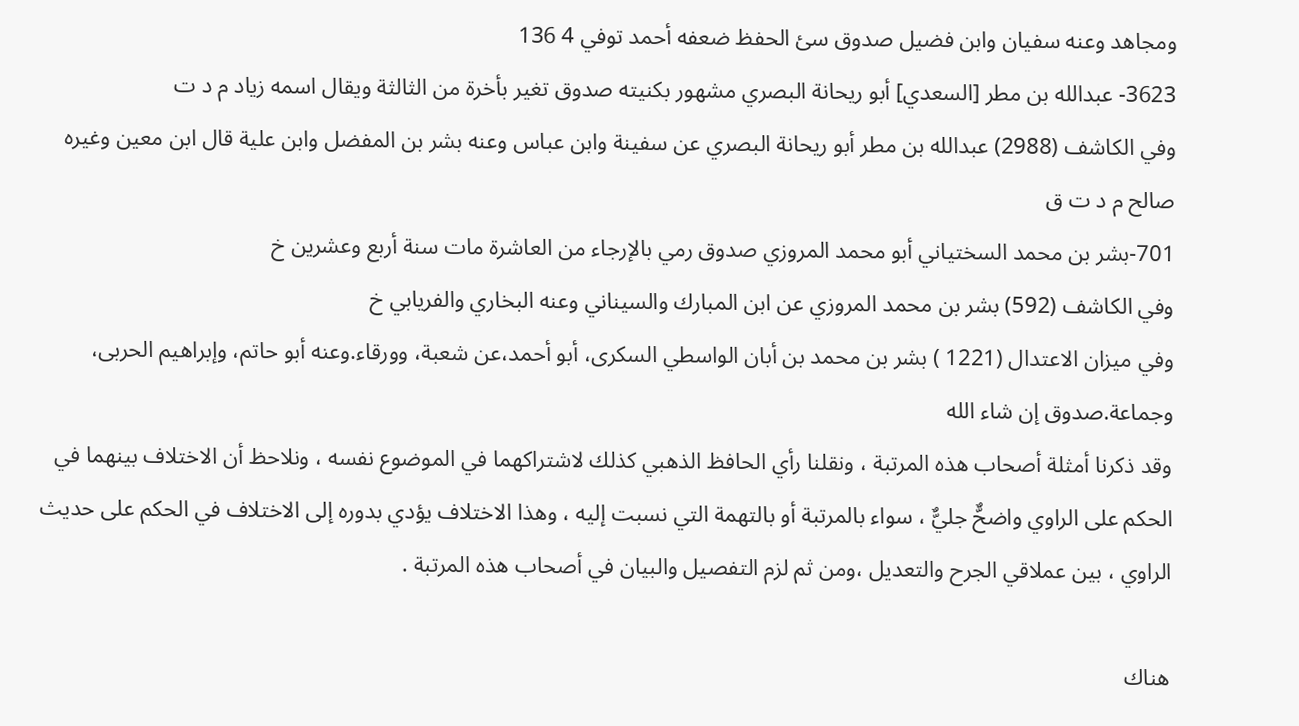ومجاهد وعنه سفيان وابن فضيل صدوق سئ الحفظ ضعفه أحمد توفي 4 136
3623- عبدالله بن مطر [السعدي] أبو ريحانة البصري مشهور بكنيته صدوق تغير بأخرة من الثالثة ويقال اسمه زياد م د ت
وفي الكاشف (2988) عبدالله بن مطر أبو ريحانة البصري عن سفينة وابن عباس وعنه بشر بن المفضل وابن علية قال ابن معين وغيره صالح م د ت ق
701-بشر بن محمد السختياني أبو محمد المروزي صدوق رمي بالإرجاء من العاشرة مات سنة أربع وعشرين خ
وفي الكاشف (592) بشر بن محمد المروزي عن ابن المبارك والسيناني وعنه البخاري والفريابي خ
وفي ميزان الاعتدال (1221 ) بشر بن محمد بن أبان الواسطي السكرى، أبو أحمد،عن شعبة، وورقاء.وعنه أبو حاتم، وإبراهيم الحربى، وجماعة.صدوق إن شاء الله
وقد ذكرنا أمثلة أصحاب هذه المرتبة ، ونقلنا رأي الحافظ الذهبي كذلك لاشتراكهما في الموضوع نفسه ، ونلاحظ أن الاختلاف بينهما في الحكم على الراوي واضحٌّ جليٌّ ، سواء بالمرتبة أو بالتهمة التي نسبت إليه ، وهذا الاختلاف يؤدي بدوره إلى الاختلاف في الحكم على حديث الراوي ، بين عملاقي الجرح والتعديل ،ومن ثم لزم التفصيل والبيان في أصحاب هذه المرتبة .

هناك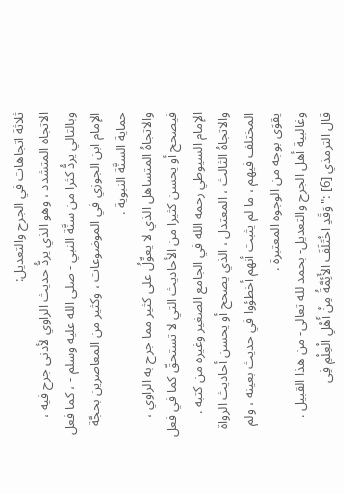ثلاثة اتجاهات في الجرح والتعديل:
الاتجاه المتشدد ، وهو الذي يردُّ حديث الراوي لأدنى جرح فيه ، وبالتالي يردُّ كثرا من سنَّة النبي - صلى الله عليه وسلم - ، كما فعل الإمام ابن الجوزي في الموضوعات ، وكثير من المعاصرين بحجَّة حماية السنَّة النبوية .
والاتجاهُ المتساهل الذي لا يعوِّلُ على كثير مما جرح به الراوي ، فيصحح أو يحسن كثيرا من الأحاديث التي لا تستحقّ كما في فعل الإمام السيوطي رحمه الله في الجامع الصغير وغيره من كتبه .
والاتجاهُ الثالث ، المعتدل ، الذي يصحح أو يحسن أحاديث الرواة المختلف فيهم ، ما لم يثبت أنهم أخطؤوا في حديث بعينه ، ولم يقوَى بوجه من الوجوه المعتبرة .
وغالبية أهل الجرح والتعديل- بحمد لله تعالى- من هذا القبيل .
قال الترمذي [6] :"وَقَدِ اخْتَلَفَ الأَئِمَّةُ مِنْ أَهْلِ الْعِلْمِ فِى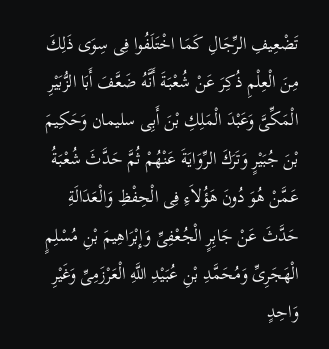تَضْعِيفِ الرِّجَالِ كَمَا اخْتَلَفُوا فِى سِوَى ذَلِكَ مِنَ الْعِلْمِ ذُكِرَ عَنْ شُعْبَةَ أَنَّهُ ضَعَّفَ أَبَا الزُّبَيْرِ الْمَكِّىَّ وَعَبْدَ الْمَلِكِ بْنَ أَبِى سليمان وَحَكِيمَ بْنَ جُبَيْرٍ وَتَرَكَ الرِّوَايَةَ عَنْهُمْ ثُمَّ حَدَّثَ شُعْبَةُ عَمَّنْ هُوَ دُونَ هَؤُلاَءِ فِى الْحِفْظِ وَالْعَدَالَةِ حَدَّثَ عَنْ جَابِرٍ الْجُعْفِىِّ وَإِبْرَاهِيمَ بْنِ مُسْلِمٍ الْهَجَرِىِّ وَمُحَمَّدِ بْنِ عُبَيْدِ اللَّهِ الْعَرْزَمِىِّ وَغَيْرِ وَاحِدٍ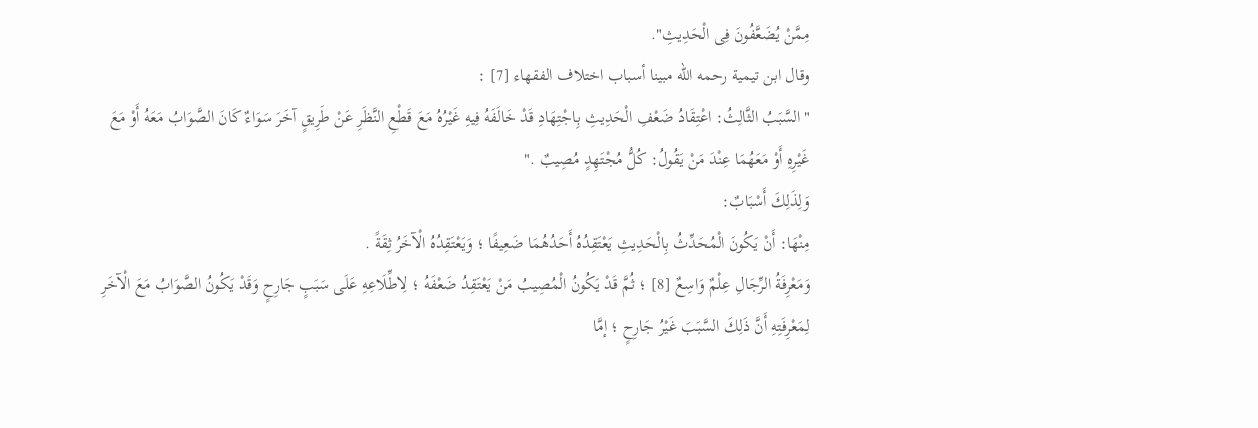مِمَّنْ يُضَعَّفُونَ فِى الْحَدِيثِ".
وقال ابن تيمية رحمه الله مبينا أسباب اختلاف الفقهاء [7] :
"السَّبَبُ الثَّالِثُ: اعْتِقَادُ ضَعْفِ الْحَدِيثِ بِاجْتِهَادِ قَدْ خَالَفَهُ فِيهِ غَيْرُهُ مَعَ قَطْعِ النَّظَرِ عَنْ طَرِيقٍ آخَرَ سَوَاءٌ كَانَ الصَّوَابُ مَعَهُ أَوْ مَعَ غَيْرِهِ أَوْ مَعَهُمَا عِنْدَ مَنْ يَقُولُ: كُلُّ مُجْتَهِدٍ مُصِيبٌ ."
وَلِذَلِكَ أَسْبَابٌ:
مِنْهَا: أَنْ يَكُونَ الْمُحَدِّثُ بِالْحَدِيثِ يَعْتَقِدُهُ أَحَدُهُمَا ضَعِيفًا ؛ وَيَعْتَقِدُهُ الْآخَرُ ثِقَةً .
وَمَعْرِفَةُ الرِّجَالِ عِلْمٌ وَاسِعٌ [8] ؛ ثُمَّ قَدْ يَكُونُ الْمُصِيبُ مَنْ يَعْتَقِدُ ضَعْفَهُ ؛ لِاطِّلَاعِهِ عَلَى سَبَبٍ جَارِحٍ وَقَدْ يَكُونُ الصَّوَابُ مَعَ الْآخَرِ لِمَعْرِفَتِهِ أَنَّ ذَلِكَ السَّبَبَ غَيْرُ جَارِحٍ ؛ إمَّا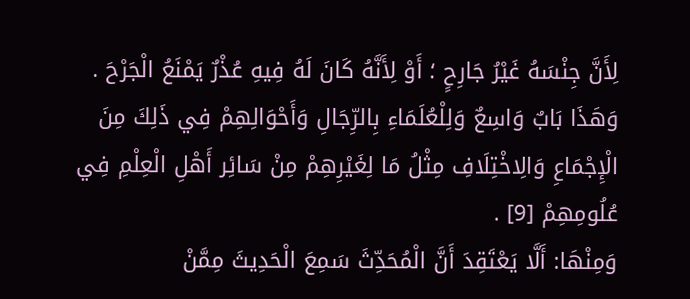لِأَنَّ جِنْسَهُ غَيْرُ جَارِحٍ ؛ أَوْ لِأَنَّهُ كَانَ لَهُ فِيهِ عُذْرٌ يَمْنَعُ الْجَرْحَ .
وَهَذَا بَابٌ وَاسِعٌ وَلِلْعُلَمَاءِ بِالرِّجَالِ وَأَحْوَالِهِمْ فِي ذَلِكَ مِنَ الْإِجْمَاعِ وَالِاخْتِلَافِ مِثْلُ مَا لِغَيْرِهِمْ مِنْ سَائِر أَهْلِ الْعِلْمِ فِي عُلُومِهِمْ [9] .
وَمِنْهَا: أَلَّا يَعْتَقِدَ أَنَّ الْمُحَدِّثَ سَمِعَ الْحَدِيثَ مِمَّنْ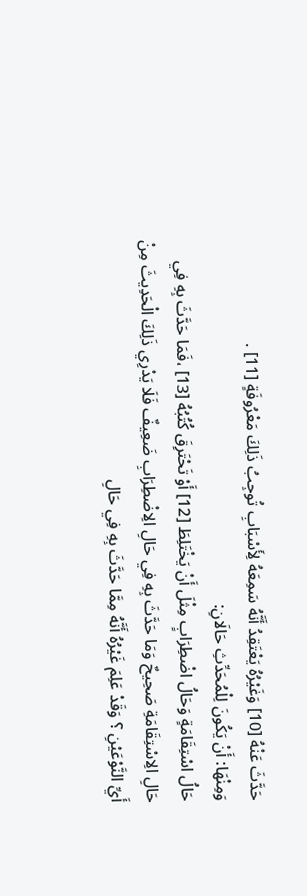حَدَّثَ عَنْهُ [10] وَغَيْرُهُ يَعْتَقِدُ أَنَّهُ سَمِعَهُ لِأَسْبَابِ تُوجِبُ ذَلِكَ مَعْرُوفَةٍ [11] .
وَمِنْهَا: أَنْ يَكُونَ لِلْمُحَدِّثِ حَالَانِ:
حَالُ اسْتِقَامَةٍ وَحَالُ اضْطِرَابٍ مِثْلَ أَنْ يَخْتَلِطَ [12] أَوْ تَحْتَرِقَ كُتُبُهُ [13] ،فَمَا حَدَّثَ بِهِ فِي حَالِ الِاسْتِقَامَةِ صَحِيحٌ وَمَا حَدَّثَ بِهِ فِي حَالِ الِاضْطِرَابِ ضَعِيفٌ فَلَا يَدْرِي ذَلِكَ الْحَدِيثَ مِنْ أَيِّ النَّوْعَيْنِ ؟ وَقَدْ عَلِمَ غَيْرُهُ أَنَّهُ مِمَّا حَدَّثَ بِهِ فِي حَالِ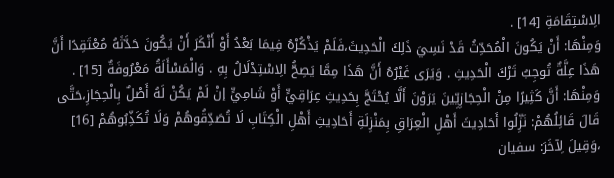الِاسْتِقَامَةِ [14] .
وَمِنْهَا: أَنْ يَكُونَ الْمُحَدِّثُ قَدْ نَسِيَ ذَلِكَ الْحَدِيثَ،فَلَمْ يَذْكُرْهُ فِيمَا بَعْدُ أَوْ أَنْكَرَ أَنْ يَكُونَ حَدَّثَهُ مُعْتَقِدًا أَنَّ هَذَا عِلَّةٌ تُوجِبُ تَرْكَ الْحَدِيثِ . وَيَرَى غَيْرُهُ أَنَّ هَذَا مِمَّا يَصِحُّ الِاسْتِدْلَالُ بِهِ . وَالْمَسْأَلَةُ مَعْرُوفَةٌ [15] .
وَمِنْهَا: أَنَّ كَثِيرًا مِنْ الْحِجَازِيِّينَ يَرَوْنَ أَلَّا يُحْتَجَّ بِحَدِيثِ عِرَاقِيٍّ أَوْ شَامِيٍّ إنْ لَمْ يَكُنْ لَهُ أَصْلٌ بِالْحِجَازِ،حَتَّى قَالَ قَائِلُهُمْ: نَزِّلُوا أَحَادِيثَ أَهْلِ الْعِرَاقِ بِمَنْزِلَةِ أَحَادِيثِ أَهْلِ الْكِتَابِ لَا تُصَدِّقُوهُمْ وَلَا تُكَذِّبُوهُمْ [16] ،وَقِيلَ لِآخَرَ: سفيان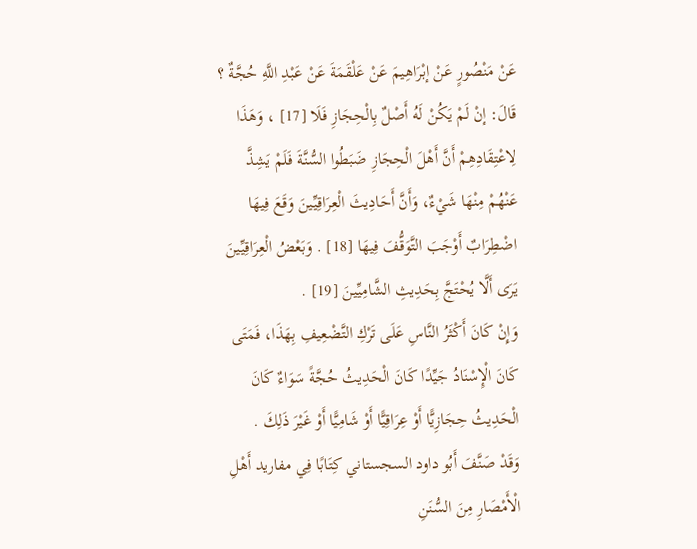عَنْ مَنْصُورٍ عَنْ إبْرَاهِيمَ عَنْ عَلْقَمَةَ عَنْ عَبْدِ اللَّهِ حُجَّةٌ ؟ قَالَ: إنْ لَمْ يَكُنْ لَهُ أَصْلٌ بِالْحِجَازِ فَلَا [17] ، وَهَذَا لِاعْتِقَادِهِمْ أَنَّ أَهْلَ الْحِجَازِ ضَبَطُوا السُّنَّةَ فَلَمْ يَشِذَّ عَنْهُمْ مِنْهَا شَيْءٌ، وَأَنَّ أَحَادِيثَ الْعِرَاقِيِّينَ وَقَعَ فِيهَا اضْطِرَابٌ أَوْجَبَ التَّوَقُّفَ فِيهَا [18] . وَبَعْضُ الْعِرَاقِيِّينَ يَرَى أَلَّا يُحْتَجَّ بِحَدِيثِ الشَّامِيِّينَ [19] .
وَإِنْ كَانَ أَكْثَرُ النَّاسِ عَلَى تَرْكِ التَّضْعِيفِ بِهَذَا، فَمَتَى كَانَ الْإِسْنَادُ جَيِّدًا كَانَ الْحَدِيثُ حُجَّةً سَوَاءٌ كَانَ الْحَدِيثُ حِجَازِيًّا أَوْ عِرَاقِيًّا أَوْ شَامِيًّا أَوْ غَيْرَ ذَلِكَ .
وَقَدْ صَنَّفَ أَبُو داود السجستاني كِتَابًا فِي مفاريد أَهْلِ الْأَمْصَارِ مِنَ السُّنَنِ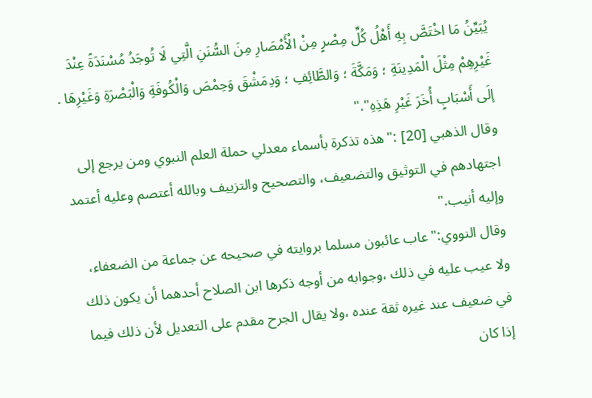يُبَيِّنُ مَا اخْتَصَّ بِهِ أَهْلُ كُلِّ مِصْرٍ مِنْ الْأَمْصَارِ مِنَ السُّنَنِ الَّتِي لَا تُوجَدُ مُسْنَدَةً عِنْدَ غَيْرِهِمْ مِثْلَ الْمَدِينَةِ ؛ وَمَكَّةَ ؛ وَالطَّائِفِ ؛ وَدِمَشْقَ وَحِمْصَ وَالْكُوفَةِ وَالْبَصْرَةِ وَغَيْرِهَا . إلَى أَسْبَابٍ أُخَرَ غَيْرِ هَذِهِ"."
وقال الذهبي [20] :"هذه تذكرة بأسماء معدلي حملة العلم النبوي ومن يرجع إلى اجتهادهم في التوثيق والتضعيف، والتصحيح والتزييف وبالله أعتصم وعليه أعتمد وإليه أنيب."
وقال النووي:"عاب عائبون مسلما بروايته في صحيحه عن جماعة من الضعفاء، ولا عيب عليه في ذلك ،وجوابه من أوجه ذكرها ابن الصلاح أحدهما أن يكون ذلك في ضعيف عند غيره ثقة عنده ،ولا يقال الجرح مقدم على التعديل لأن ذلك فيما إذا كان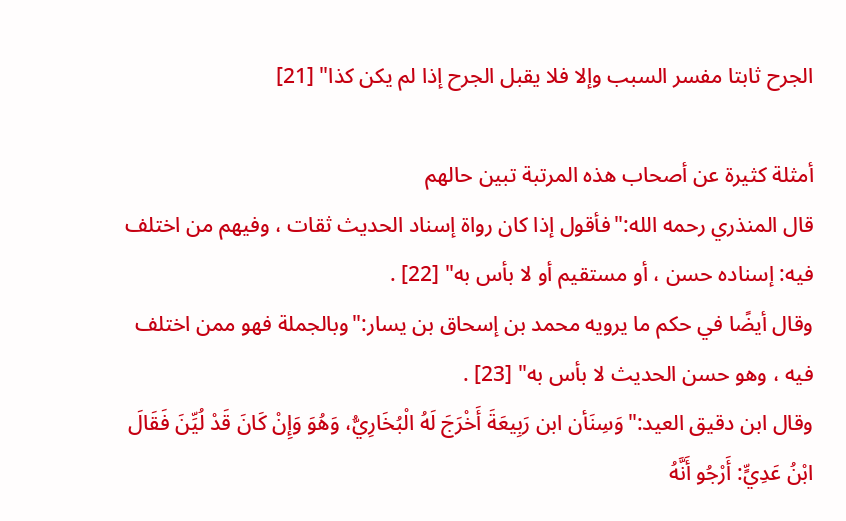الجرح ثابتا مفسر السبب وإلا فلا يقبل الجرح إذا لم يكن كذا" [21]

أمثلة كثيرة عن أصحاب هذه المرتبة تبين حالهم
قال المنذري رحمه الله:"فأقول إذا كان رواة إسناد الحديث ثقات ، وفيهم من اختلف فيه: إسناده حسن ، أو مستقيم أو لا بأس به" [22] .
وقال أيضًا في حكم ما يرويه محمد بن إسحاق بن يسار:"وبالجملة فهو ممن اختلف فيه ، وهو حسن الحديث لا بأس به" [23] .
وقال ابن دقيق العيد:"وَسِنَأن ابن رَبِيعَةَ أَخْرَجَ لَهُ الْبُخَارِيُّ، وَهُوَ وَإِنْ كَانَ قَدْ لُيِّنَ فَقَالَ ابْنُ عَدِيٍّ: أَرْجُو أَنَّهُ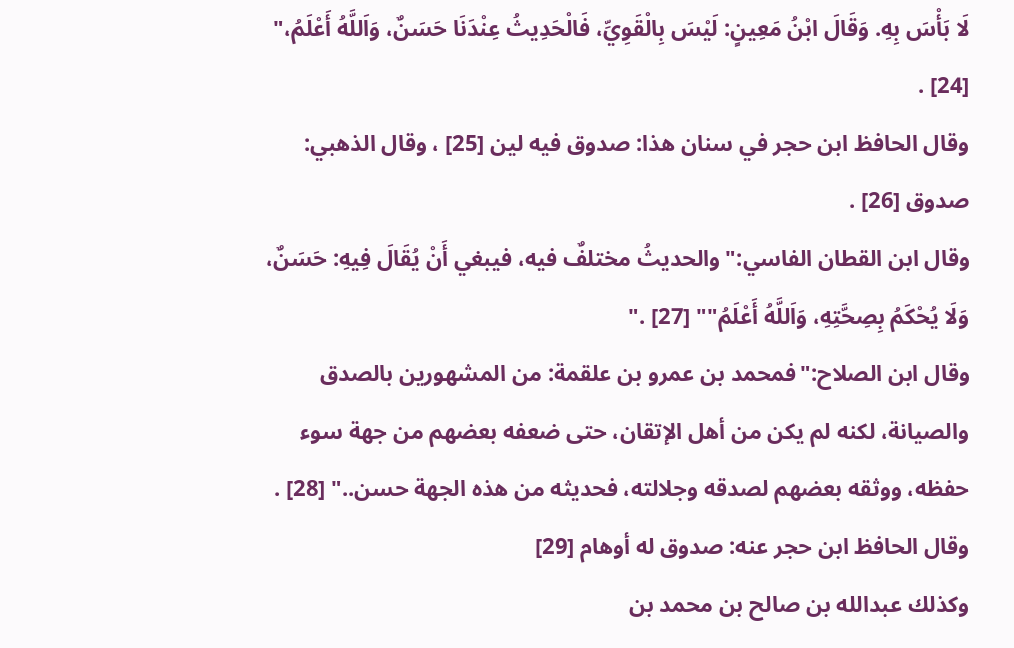لَا بَأْسَ بِهِ. وَقَالَ ابْنُ مَعِينٍ: لَيْسَ بِالْقَوِيِّ، فَالْحَدِيثُ عِنْدَنَا حَسَنٌ، وَاَللَّهُ أَعْلَمُ،" [24] .
وقال الحافظ ابن حجر في سنان هذا: صدوق فيه لين [25] ، وقال الذهبي: صدوق [26] .
وقال ابن القطان الفاسي:"والحديثُ مختلفٌ فيه، فيبغي أَنْ يُقَالَ فِيهِ: حَسَنٌ، وَلَا يُحْكَمُ بِصِحَّتِهِ، وَاَللَّهُ أَعْلَمُ"" [27] ."
وقال ابن الصلاح:"فمحمد بن عمرو بن علقمة: من المشهورين بالصدق والصيانة، لكنه لم يكن من أهل الإتقان، حتى ضعفه بعضهم من جهة سوء حفظه، ووثقه بعضهم لصدقه وجلالته، فحديثه من هذه الجهة حسن.." [28] .
وقال الحافظ ابن حجر عنه: صدوق له أوهام [29]
وكذلك عبدالله بن صالح بن محمد بن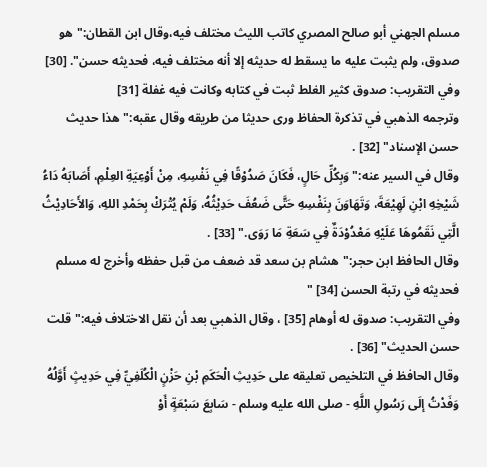مسلم الجهني أبو صالح المصري كاتب الليث مختلف فيه،وقال ابن القطان:"هو صدوق، ولم يثبت عليه ما يسقط له حديثه إلا أنه مختلف فيه، فحديثه حسن". [30]
وفي التقريب: صدوق كثير الغلط ثبت في كتابه وكانت فيه غفلة [31]
وترجمه الذهبي في تذكرة الحفاظ ورى حديثا من طريقه وقال عقبه:"هذا حديث حسن الإسناد" [32] .
وقال في السير عنه:"وَبِكُلِّ حَالٍ، فَكَانَ صَدُوْقًا فِي نَفْسِهِ، مِنْ أَوْعِيَةِ العِلْمِ، أَصَابَهُ دَاءُ شَيْخِهِ ابْنِ لَهِيْعَةَ، وَتَهَاوَنَ بِنَفْسِهِ حَتَّى ضَعُفَ حَدِيْثُهُ، وَلَمْ يُتْرَكْ بِحَمْدِ اللهِ، وَالأَحَادِيْثُ الَّتِي نَقَمُوهَا عَلَيْهِ مَعْدُوْدَةٌ فِي سَعَةِ مَا رَوَى." [33] .
وقال الحافظ ابن حجر:"هشام بن سعد قد ضعف من قبل حفظه وأخرج له مسلم فحديثه في رتبة الحسن [34] "
وفي التقريب: صدوق له أوهام [35] ، وقال الذهبي بعد أن نقل الاختلاف فيه:"قلت حسن الحديث" [36] .
وقال الحافظ في التلخيص تعليقه على حَدِيثِ الْحَكَمِ بْنِ حَزْنٍ الْكُلَفِيِّ فِي حَدِيثٍ أَوَّلُهُ وَفَدْتُ إلَى رَسُولِ اللَّهِ - صلى الله عليه وسلم - سَابِعَ سَبْعَةٍ أَوْ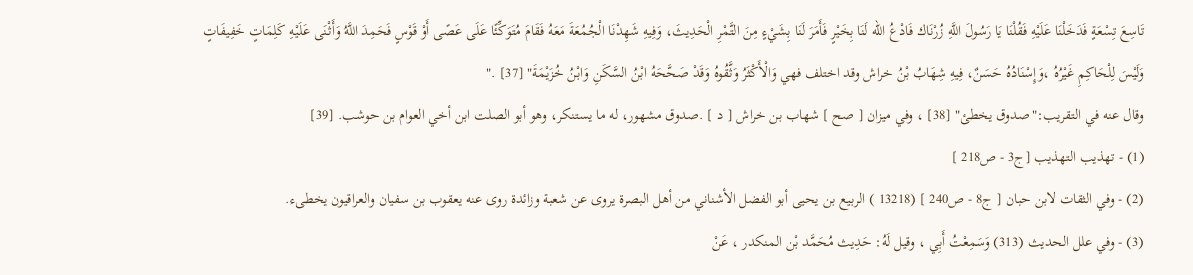تَاسِعَ تِسْعَةٍ فَدَخَلْنَا عَلَيْهِ فَقُلْنَا يَا رَسُولَ اللَّهِ زُرْنَاك فَادْعُ الله لَنَا بِخَيْرٍ فَأَمَرَ لَنَا بِشَيْءٍ مِنَ التَّمْرِ الْحَدِيثَ، وَفِيهِ شَهِدْنَا الْجُمُعَةَ مَعَهُ فَقَامَ مُتَوَكِّئًا عَلَى عَصًى أَوْ قَوْسٍ فَحَمِدَ اللَّهُ وَأَثْنَى عَلَيْهِ كَلِمَاتٍ خَفِيفَاتٍ وَلَيْسَ لِلْحَاكِمِ غَيْرُهُ ،وَإِسْنَادُهُ حَسَنٌ، فِيهِ شِهَابُ بْنُ خراش وقد اختلف فهي وَالْأَكْثَرُ وَثَّقُوهُ وَقَدْ صَحَّحَهُ ابْنُ السَّكَنِ وَابْنُ خُزَيْمَةَ" [37] ."
وقال عنه في التقريب:"صدوق يخطئ" [38] ، وفي ميزان [ صح ] شهاب بن خراش [ د ] .صدوق مشهور، له ما يستنكر، وهو أبو الصلت ابن أخي العوام بن حوشب. [39]
(1) - تهذيب التهذيب [ج3 - ص218 ]
(2) - وفي الثقات لابن حبان [ ج8 - ص240 ] (13218 ) الربيع بن يحيى أبو الفضل الأشناني من أهل البصرة يروى عن شعبة وزائدة روى عنه يعقوب بن سفيان والعراقيون يخطىء.
(3) - وفي علل الحديث (313) وَسَمِعْتُ أَبِي ، وقيل لَهُ: حَدِيث مُحَمَّد بْن المنكدر ، عَنْ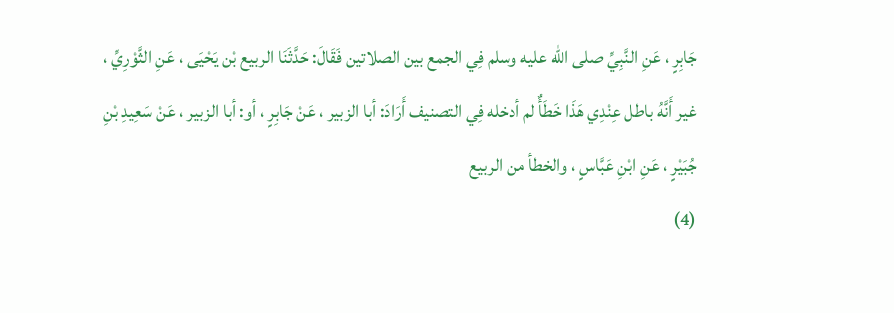جَابِرٍ ، عَنِ النَّبِيِّ صلى الله عليه وسلم فِي الجمع بين الصلاتين فَقَالَ: حَدَّثَنَا الربيع بْن يَحْيَى ، عَنِ الثَّوْرِيِّ ، غير أَنَّهُ باطل عِنْدِي هَذَا خَطَأٌ لم أدخله فِي التصنيف أَرَادَ: أبا الزبير ، عَنْ جَابِرٍ ، أو: أبا الزبير ، عَنْ سَعِيدِ بْنِ جُبَيْرٍ ، عَنِ ابْنِ عَبَّاسٍ ، والخطأ من الربيع
(4)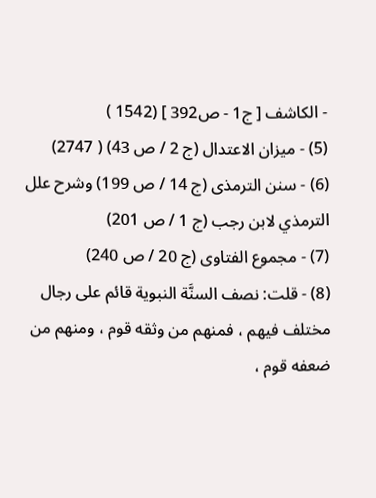- الكاشف [ ج1 - ص392 ] (1542 )
(5) - ميزان الاعتدال (ج 2 / ص 43) ( 2747)
(6) - سنن الترمذى (ج 14 / ص 199) وشرح علل الترمذي لابن رجب (ج 1 / ص 201)
(7) - مجموع الفتاوى (ج 20 / ص 240)
(8) - قلت: نصف السنَّة النبوية قائم على رجال مختلف فيهم ، فمنهم من وثقه قوم ، ومنهم من ضعفه قوم ،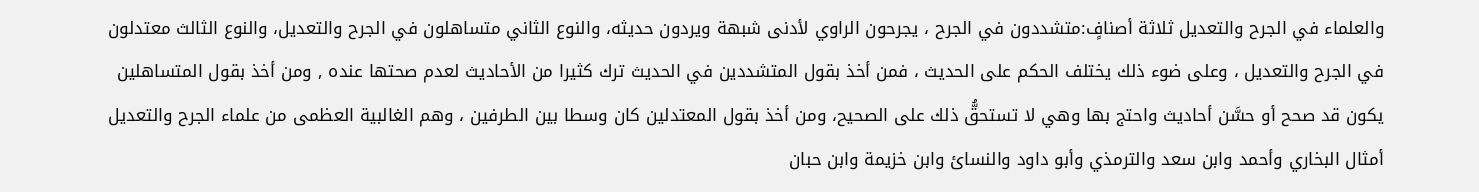والعلماء في الجرح والتعديل ثلاثة أصنافٍ:متشددون في الجرح ، يجرحون الراوي لأدنى شبهة ويردون حديثه، والنوع الثاني متساهلون في الجرح والتعديل، والنوع الثالث معتدلون في الجرح والتعديل ، وعلى ضوء ذلك يختلف الحكم على الحديث ، فمن أخذ بقول المتشددين في الحديث ترك كثيرا من الأحاديث لعدم صحتها عنده , ومن أخذ بقول المتساهلين يكون قد صحح أو حسَّن أحاديث واحتج بها وهي لا تستحقُّ ذلك على الصحيح، ومن أخذ بقول المعتدلين كان وسطا بين الطرفين ، وهم الغالبية العظمى من علماء الجرح والتعديل أمثال البخاري وأحمد وابن سعد والترمذي وأبو داود والنسائ وابن خزيمة وابن حبان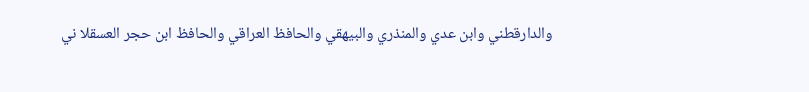والدارقطني وابن عدي والمنذري والبيهقي والحافظ العراقي والحافظ ابن حجر العسقلا ني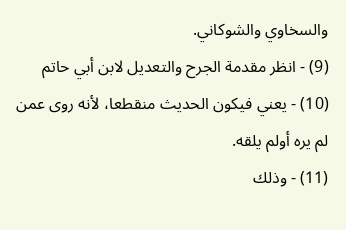والسخاوي والشوكاني.
(9) - انظر مقدمة الجرح والتعديل لابن أبي حاتم
(10) - يعني فيكون الحديث منقطعا، لأنه روى عمن لم يره أولم يلقه.
(11) - وذلك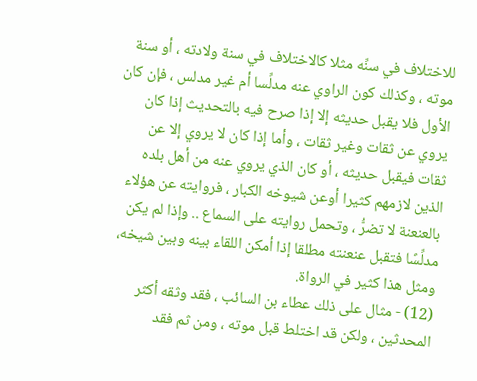للاختلاف في سنِّه مثلا كالاختلاف في سنة ولادته ، أو سنة موته ، وكذلك كون الراوي عنه مدلِّسا أم غير مدلس ، فإن كان الأول فلا يقبل حديثه إلا إذا صرح فيه بالتحديث إذا كان يروي عن ثقات وغير ثقات ، وأما إذا كان لا يروي إلا عن ثقات فيقبل حديثه ، أو كان الذي يروي عنه من أهل بلده الذين لازمهم كثيرا أوعن شيوخه الكبار ، فروايته عن هؤلاء بالعنعنة لا تضرُّ ، وتحمل روايته على السماع .. وإذا لم يكن مدلِّسًا فتقبل عنعنته مطلقا إذا أمكن اللقاء بينه وبين شيخه، ومثل هذا كثير في الرواة.
(12) - مثال على ذلك عطاء بن السائب ، فقد وثقه أكثر المحدثين ، ولكن قد اختلط قبل موته ، ومن ثم فقد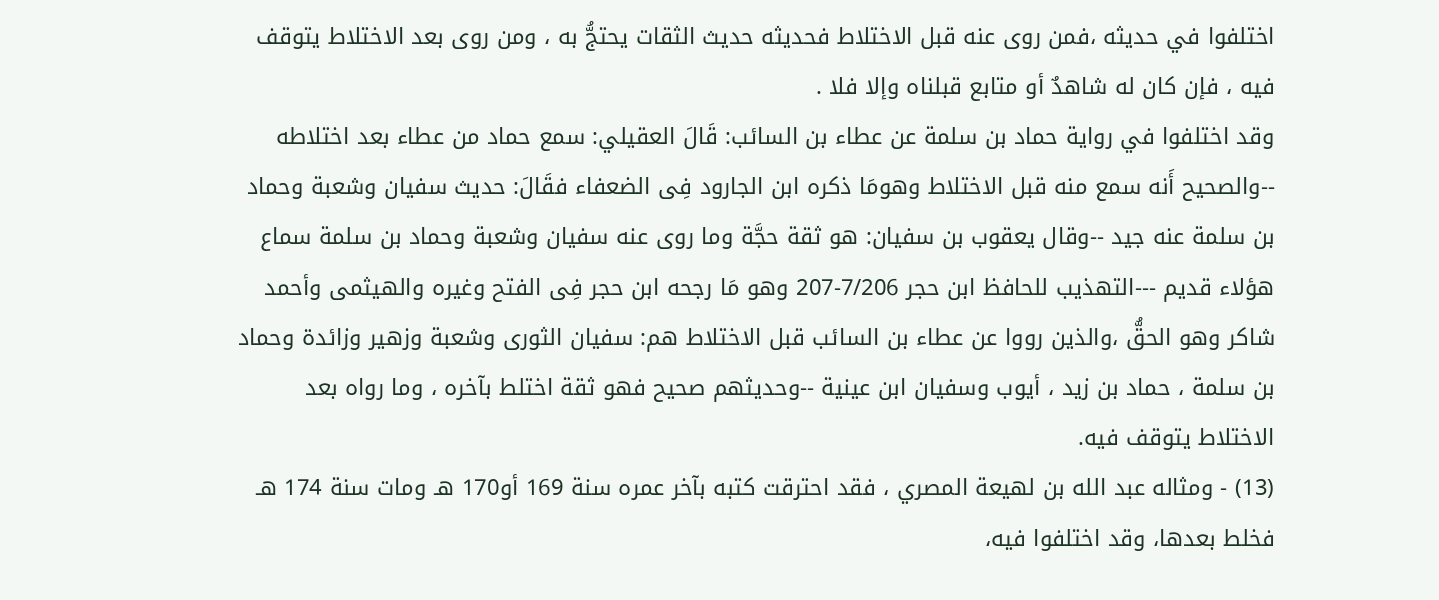اختلفوا في حديثه ،فمن روى عنه قبل الاختلاط فحديثه حديث الثقات يحتجُّ به ، ومن روى بعد الاختلاط يتوقف فيه ، فإن كان له شاهدٌ أو متابع قبلناه وإلا فلا .
وقد اختلفوا في رواية حماد بن سلمة عن عطاء بن السائب: قَالَ العقيلي: سمع حماد من عطاء بعد اختلاطه --والصحيح أَنه سمع منه قبل الاختلاط وهومَا ذكره ابن الجارود فِى الضعفاء فقَالَ: حديث سفيان وشعبة وحماد بن سلمة عنه جيد --وقال يعقوب بن سفيان: هو ثقة حجَّة وما روى عنه سفيان وشعبة وحماد بن سلمة سماع هؤلاء قديم ---التهذيب للحافظ ابن حجر 7/206-207 وهو مَا رجحه ابن حجر فِى الفتح وغيره والهيثمى وأحمد شاكر وهو الحقُّ ،والذين رووا عن عطاء بن السائب قبل الاختلاط هم: سفيان الثورى وشعبة وزهير وزائدة وحماد بن سلمة ، حماد بن زيد ، أيوب وسفيان ابن عينية --وحديثهم صحيح فهو ثقة اختلط بآخره ، وما رواه بعد الاختلاط يتوقف فيه.
(13) - ومثاله عبد الله بن لهيعة المصري ، فقد احترقت كتبه بآخر عمره سنة 169 أو170 هـ ومات سنة 174 هـ فخلط بعدها، وقد اختلفوا فيه،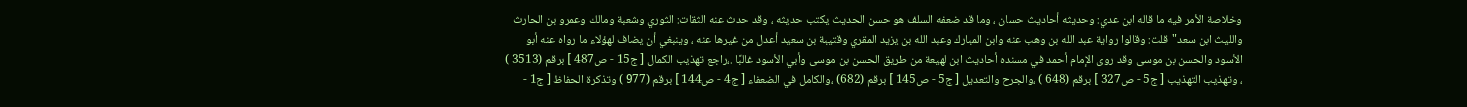وخلاصة الأمر فيه ما قاله ابن عدي: وحديثه أحاديث حسان ، وما قد ضعفه السلف هو حسن الحديث يكتب حديثه ، وقد حدث عنه الثقات: الثوري وشعبة ومالك وعمرو بن الحارث والليث ابن سعد"قلت: وقالوا رواية عبد الله بن وهب عنه وابن المبارك وعبد الله بن يزيد المقري وقتيبة بن سعيد أعدل من غيرها عنه ، وينبغي أن يضاف لهؤلاء ما رواه عنه أبو الأسود والحسن بن موسى وقد روى الإمام أحمد في مسنده أحاديث ابن لهيعة من طريق الحسن بن موسى وأبي الأسود غالبًا .،راجع تهذيب الكمال [ ج15 - ص487 ] برقم (3513 ) ، وتهذيب التهذيب [ ج5 - ص327 ] برقم (648 ) ،والجرح والتعديل [ ج5 - ص145 ] برقم (682) ،والكامل في الضعفاء [ ج4 - ص144 ] برقم (977 ) وتذكرة الحفاظ [ ج1 -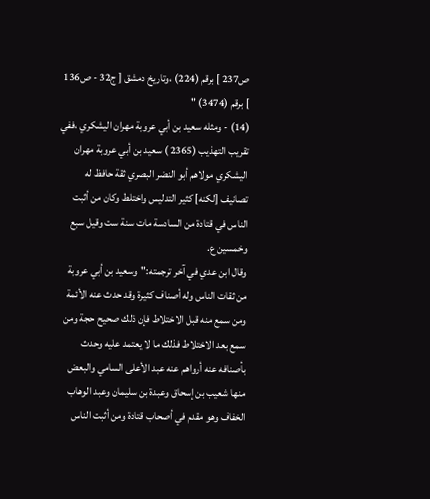ص237 ] برقم (224) ،وتاريخ دمشق [ ج32 - ص136 ] برقم (3474) "
(14) - ومثله سعيد بن أبي عروبة مهران اليشكري ،ففي تقريب التهذيب (2365 ) سعيد بن أبي عروبة مهران اليشكري مولاهم أبو النضر البصري ثقة حافظ له تصانيف [لكنه] كثير التدليس واختلط وكان من أثبت الناس في قتادة من السادسة مات سنة ست وقيل سبع وخمسين ع.
وقال ابن عدي في آخر ترجمته:"وسعيد بن أبي عروبة من ثقات الناس وله أصناف كثيرة وقد حدث عنه الأئمة ومن سمع منه قبل الاختلاط فإن ذلك صحيح حجة ومن سمع بعد الاختلاط فذلك ما لا يعتمد عليه وحدث بأصنافه عنه أرواهم عنه عبد الأعلى السامي والبعض منها شعيب بن إسحاق وعبدة بن سليمان وعبد الوهاب الخفاف وهو مقدم في أصحاب قتادة ومن أثبت الناس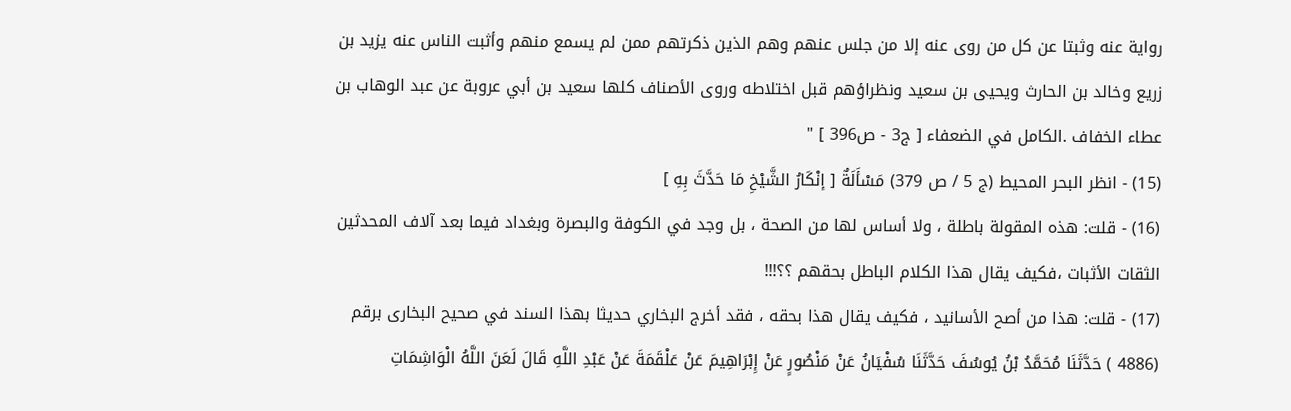رواية عنه وثبتا عن كل من روى عنه إلا من جلس عنهم وهم الذين ذكرتهم ممن لم يسمع منهم وأثبت الناس عنه يزيد بن زريع وخالد بن الحارث ويحيى بن سعيد ونظراؤهم قبل اختلاطه وروى الأصناف كلها سعيد بن أبي عروبة عن عبد الوهاب بن عطاء الخفاف .الكامل في الضعفاء [ ج3 - ص396 ] "
(15) - انظر البحر المحيط (ج 5 / ص 379) مَسْأَلَةٌ [ إنْكَارُ الشَّيْخِ مَا حَدَّثَ بِهِ ]
(16) - قلت: هذه المقولة باطلة ، ولا أساس لها من الصحة ، بل وجد في الكوفة والبصرة وبغداد فيما بعد آلاف المحدثين الثقات الأثبات ،فكيف يقال هذا الكلام الباطل بحقهم ؟؟!!!
(17) - قلت: هذا من أصح الأسانيد ، فكيف يقال هذا بحقه ، فقد أخرج البخاري حديثا بهذا السند في صحيح البخارى برقم (4886 ) حَدَّثَنَا مُحَمَّدُ بْنُ يُوسُفَ حَدَّثَنَا سُفْيَانُ عَنْ مَنْصُورٍ عَنْ إِبْرَاهِيمَ عَنْ عَلْقَمَةَ عَنْ عَبْدِ اللَّهِ قَالَ لَعَنَ اللَّهُ الْوَاشِمَاتِ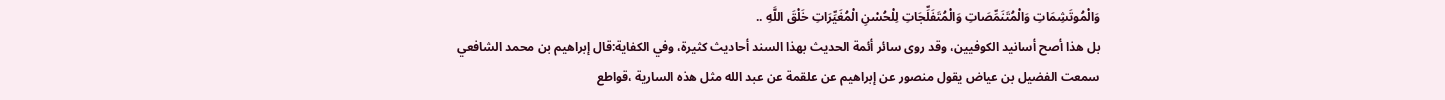وَالْمُوتَشِمَاتِ وَالْمُتَنَمِّصَاتِ وَالْمُتَفَلِّجَاتِ لِلْحُسْنِ الْمُغَيِّرَاتِ خَلْقَ اللَّهِ ..
بل هذا أصح أسانيد الكوفيين، وقد روى سائر أئمة الحديث بهذا السند أحاديث كثيرة، وفي الكفاية:قال إبراهيم بن محمد الشافعي سمعت الفضيل بن عياض يقول منصور عن إبراهيم عن علقمة عن عبد الله مثل هذه السارية ،قواطع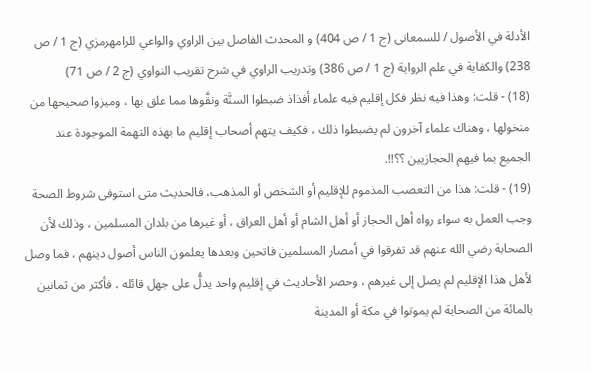الأدلة في الأصول / للسمعانى (ج 1 / ص 404) و المحدث الفاصل بين الراوي والواعي للرامهرمزي (ج 1 / ص 238) والكفاية في علم الرواية (ج 1 / ص 386) وتدريب الراوي في شرح تقريب النواوي (ج 2 / ص 71)
(18) - قلت: وهذا فيه نظر فكل إقليم فيه علماء أفذاذ ضبطوا السنَّة ونقَّوها مما علق بها ، وميزوا صحيحها من منخولها ، وهناك علماء آخرون لم يضبطوا ذلك ، فكيف يتهم أصحاب إقليم ما بهذه التهمة الموجودة عند الجميع بما فيهم الحجازيين ؟؟!!.
(19) - قلت: هذا من التعصب المذموم للإقليم أو الشخص أو المذهب، فالحديث متى استوفى شروط الصحة وجب العمل به سواء رواه أهل الحجاز أو أهل الشام أو أهل العراق ، أو غيرها من بلدان المسلمين ، وذلك لأن الصحابة رضي الله عنهم قد تفرقوا في أمصار المسلمين فاتحين وبعدها يعلمون الناس أصول دينهم ، فما وصل لأهل هذا الإقليم لم يصل إلى غيرهم ، وحصر الأحاديث في إقليم واحد يدلُّ على جهل قائله ، فأكثر من ثمانين بالمائة من الصحابة لم يموتوا في مكة أو المدينة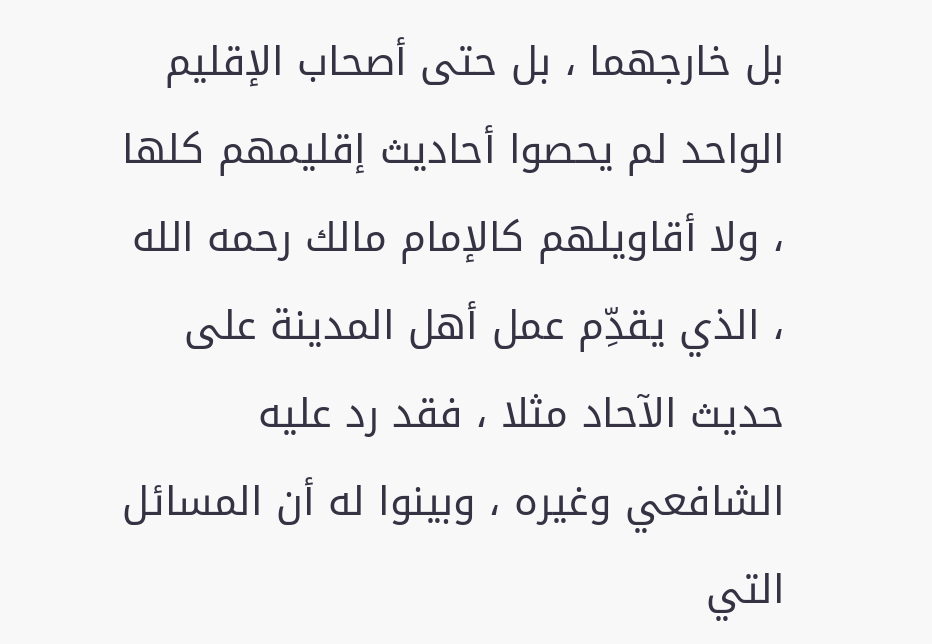بل خارجهما ، بل حتى أصحاب الإقليم الواحد لم يحصوا أحاديث إقليمهم كلها ، ولا أقاويلهم كالإمام مالك رحمه الله ، الذي يقدِّم عمل أهل المدينة على حديث الآحاد مثلا ، فقد رد عليه الشافعي وغيره ، وبينوا له أن المسائل التي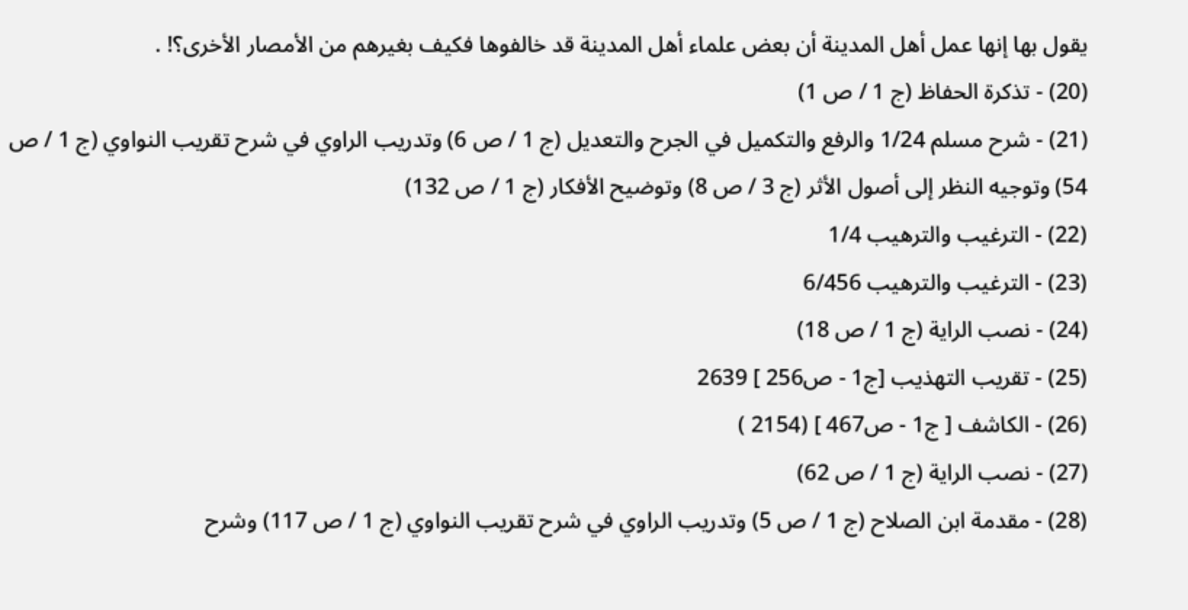يقول بها إنها عمل أهل المدينة أن بعض علماء أهل المدينة قد خالفوها فكيف بغيرهم من الأمصار الأخرى؟! .
(20) - تذكرة الحفاظ (ج 1 / ص 1)
(21) - شرح مسلم 1/24 والرفع والتكميل في الجرح والتعديل (ج 1 / ص 6) وتدريب الراوي في شرح تقريب النواوي (ج 1 / ص 54) وتوجيه النظر إلى أصول الأثر (ج 3 / ص 8) وتوضيح الأفكار (ج 1 / ص 132)
(22) - الترغيب والترهيب 1/4
(23) - الترغيب والترهيب 6/456
(24) - نصب الراية (ج 1 / ص 18)
(25) - تقريب التهذيب [ج1 - ص256 ] 2639
(26) - الكاشف [ ج1 - ص467 ] (2154 )
(27) - نصب الراية (ج 1 / ص 62)
(28) - مقدمة ابن الصلاح (ج 1 / ص 5) وتدريب الراوي في شرح تقريب النواوي (ج 1 / ص 117) وشرح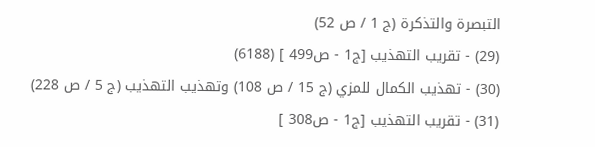التبصرة والتذكرة (ج 1 / ص 52)
(29) - تقريب التهذيب [ج1 - ص499 ] (6188)
(30) - تهذيب الكمال للمزي (ج 15 / ص 108) وتهذيب التهذيب (ج 5 / ص 228)
(31) - تقريب التهذيب [ج1 - ص308 ]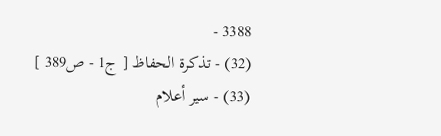3388 -
(32) - تذكرة الحفاظ [ ج1 - ص389 ]
(33) - سير أعلام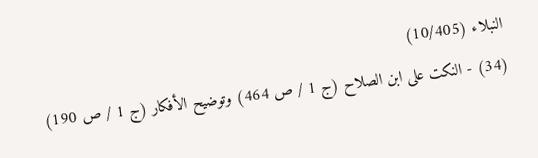النبلاء (10/405)
(34) - النكت على ابن الصلاح (ج 1 / ص 464) وتوضيح الأفكار (ج 1 / ص 190)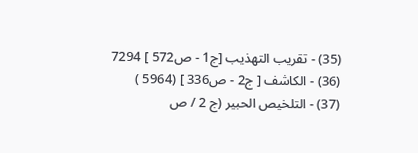(35) - تقريب التهذيب [ج1 - ص572 ] 7294
(36) - الكاشف [ ج2 - ص336 ] (5964 )
(37) - التلخيص الحبير (ج 2 / ص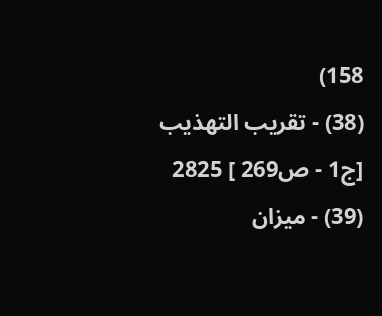158)
(38) - تقريب التهذيب [ج1 - ص269 ] 2825
(39) - ميزان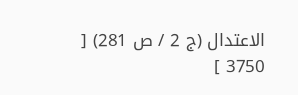الاعتدال (ج 2 / ص 281) [ 3750 ]